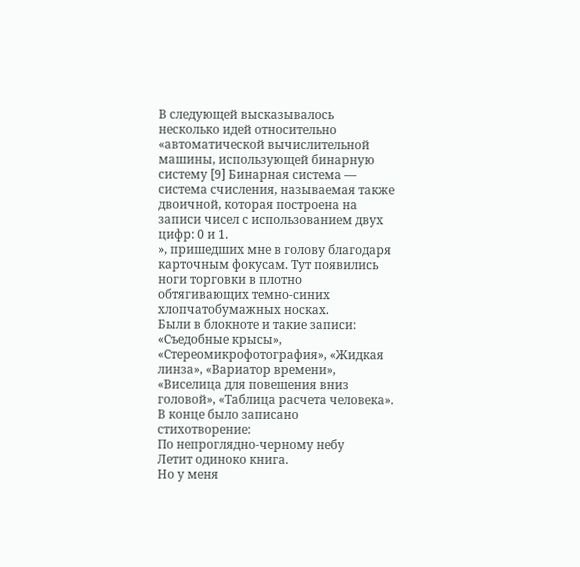В следующей высказывалось несколько идей относительно «автоматической вычислительной машины, использующей бинарную систему [9] Бинарная система — система счисления, называемая также двоичной, которая построена на записи чисел с использованием двух цифр: 0 и 1.
», пришедших мне в голову благодаря карточным фокусам. Тут появились ноги торговки в плотно обтягивающих темно-синих хлопчатобумажных носках.
Были в блокноте и такие записи: «Съедобные крысы», «Стереомикрофотография», «Жидкая линза», «Вариатор времени», «Виселица для повешения вниз головой», «Таблица расчета человека».
В конце было записано стихотворение:
По непроглядно-черному небу
Летит одиноко книга.
Но у меня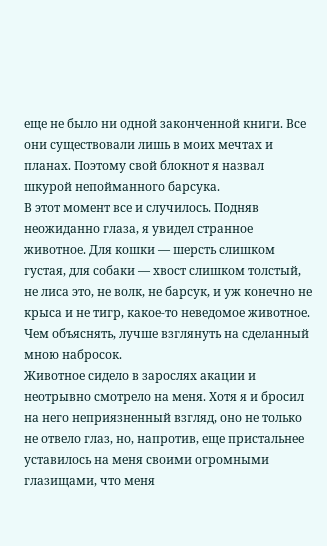еще не было ни одной законченной книги. Все они существовали лишь в моих мечтах и планах. Поэтому свой блокнот я назвал шкурой непойманного барсука.
В этот момент все и случилось. Подняв неожиданно глаза, я увидел странное животное. Для кошки — шерсть слишком густая, для собаки — хвост слишком толстый, не лиса это, не волк, не барсук, и уж конечно не крыса и не тигр, какое-то неведомое животное. Чем объяснять, лучше взглянуть на сделанный мною набросок.
Животное сидело в зарослях акации и неотрывно смотрело на меня. Хотя я и бросил на него неприязненный взгляд, оно не только не отвело глаз, но, напротив, еще пристальнее уставилось на меня своими огромными глазищами, что меня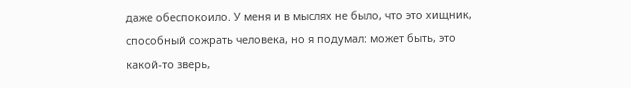даже обеспокоило. У меня и в мыслях не было, что это хищник, способный сожрать человека, но я подумал: может быть, это какой-то зверь,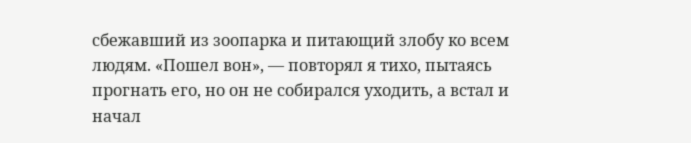сбежавший из зоопарка и питающий злобу ко всем людям. «Пошел вон», — повторял я тихо, пытаясь прогнать его, но он не собирался уходить, а встал и начал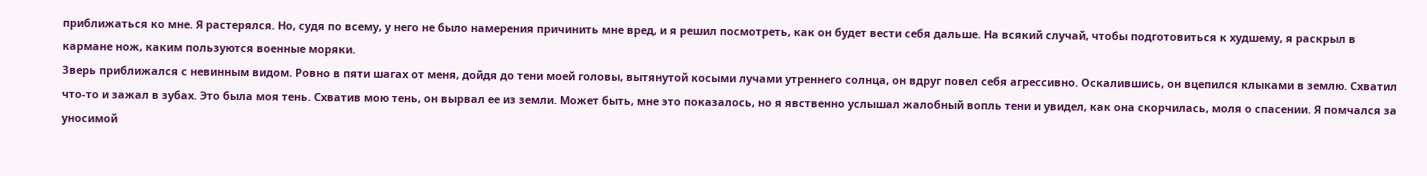приближаться ко мне. Я растерялся. Но, судя по всему, у него не было намерения причинить мне вред, и я решил посмотреть, как он будет вести себя дальше. На всякий случай, чтобы подготовиться к худшему, я раскрыл в кармане нож, каким пользуются военные моряки.
Зверь приближался с невинным видом. Ровно в пяти шагах от меня, дойдя до тени моей головы, вытянутой косыми лучами утреннего солнца, он вдруг повел себя агрессивно. Оскалившись, он вцепился клыками в землю. Схватил что-то и зажал в зубах. Это была моя тень. Схватив мою тень, он вырвал ее из земли. Может быть, мне это показалось, но я явственно услышал жалобный вопль тени и увидел, как она скорчилась, моля о спасении. Я помчался за уносимой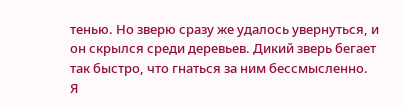тенью. Но зверю сразу же удалось увернуться, и он скрылся среди деревьев. Дикий зверь бегает так быстро, что гнаться за ним бессмысленно.
Я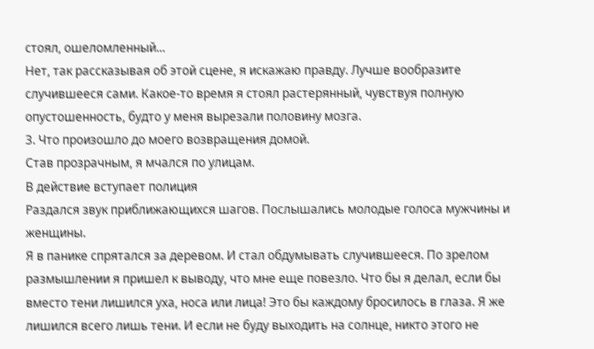стоял, ошеломленный...
Нет, так рассказывая об этой сцене, я искажаю правду. Лучше вообразите случившееся сами. Какое-то время я стоял растерянный, чувствуя полную опустошенность, будто у меня вырезали половину мозга.
3. Что произошло до моего возвращения домой.
Став прозрачным, я мчался по улицам.
В действие вступает полиция
Раздался звук приближающихся шагов. Послышались молодые голоса мужчины и женщины.
Я в панике спрятался за деревом. И стал обдумывать случившееся. По зрелом размышлении я пришел к выводу, что мне еще повезло. Что бы я делал, если бы вместо тени лишился уха, носа или лица! Это бы каждому бросилось в глаза. Я же лишился всего лишь тени. И если не буду выходить на солнце, никто этого не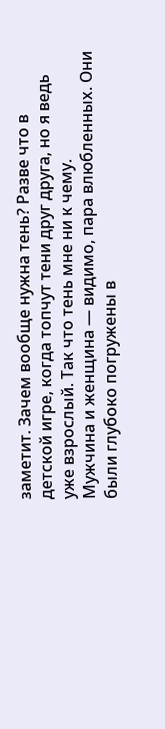заметит. Зачем вообще нужна тень? Разве что в детской игре, когда топчут тени друг друга, но я ведь уже взрослый. Так что тень мне ни к чему.
Мужчина и женщина — видимо, пара влюбленных. Они были глубоко погружены в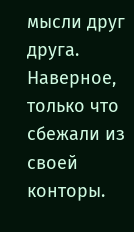мысли друг друга. Наверное, только что сбежали из своей конторы.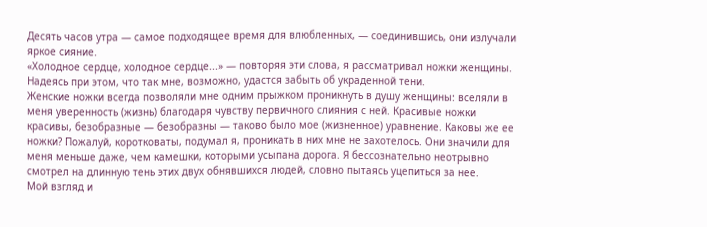Десять часов утра — самое подходящее время для влюбленных, — соединившись, они излучали яркое сияние.
«Холодное сердце, холодное сердце...» — повторяя эти слова, я рассматривал ножки женщины. Надеясь при этом, что так мне, возможно, удастся забыть об украденной тени.
Женские ножки всегда позволяли мне одним прыжком проникнуть в душу женщины: вселяли в меня уверенность (жизнь) благодаря чувству первичного слияния с ней. Красивые ножки красивы, безобразные — безобразны — таково было мое (жизненное) уравнение. Каковы же ее ножки? Пожалуй, коротковаты, подумал я, проникать в них мне не захотелось. Они значили для меня меньше даже, чем камешки, которыми усыпана дорога. Я бессознательно неотрывно смотрел на длинную тень этих двух обнявшихся людей, словно пытаясь уцепиться за нее.
Мой взгляд и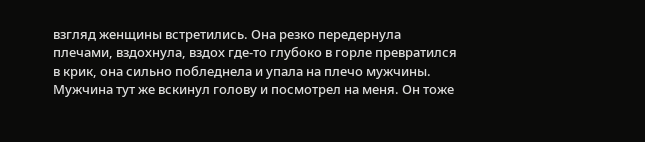взгляд женщины встретились. Она резко передернула плечами, вздохнула, вздох где-то глубоко в горле превратился в крик, она сильно побледнела и упала на плечо мужчины. Мужчина тут же вскинул голову и посмотрел на меня. Он тоже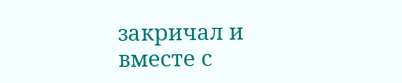закричал и вместе с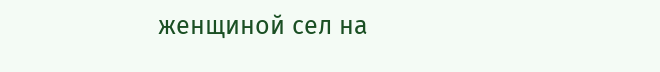женщиной сел на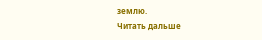землю.
Читать дальше